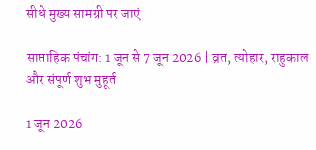सीधे मुख्य सामग्री पर जाएं

साप्ताहिक पंचांग: 1 जून से 7 जून 2026 | व्रत, त्योहार, राहुकाल और संपूर्ण शुभ मुहूर्त

1 जून 2026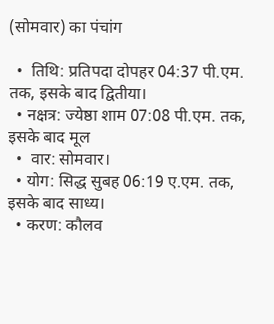(सोमवार) का पंचांग

  •  तिथि: प्रतिपदा दोपहर 04:37 पी.एम. तक, इसके बाद द्वितीया।
  • नक्षत्र: ज्येष्ठा शाम 07:08 पी.एम. तक, इसके बाद मूल
  •  वार: सोमवार।
  • योग: सिद्ध सुबह 06:19 ए.एम. तक, इसके बाद साध्य।
  • करण: कौलव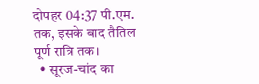दोपहर 04:37 पी.एम. तक, इसके बाद तैतिल पूर्ण रात्रि तक।
  • सूरज-चांद का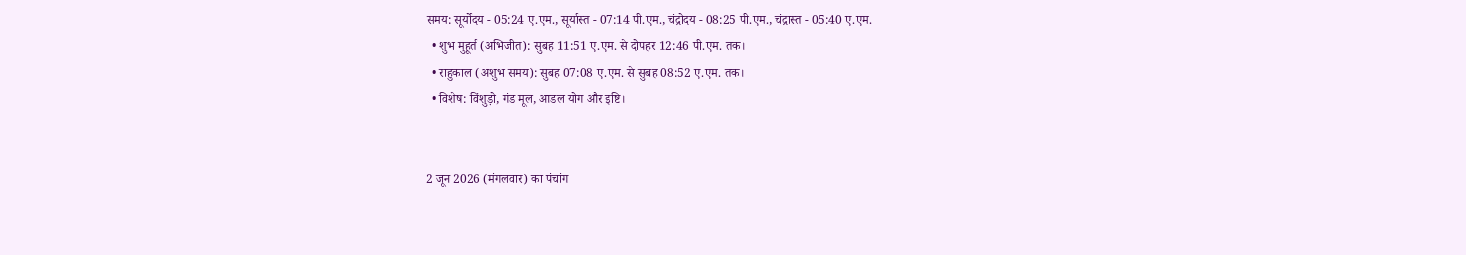समय: सूर्योदय - 05:24 ए.एम., सूर्यास्त - 07:14 पी.एम., चंद्रोदय - 08:25 पी.एम., चंद्रास्त - 05:40 ए.एम.
  • शुभ मुहूर्त (अभिजीत): सुबह 11:51 ए.एम. से दोपहर 12:46 पी.एम. तक।
  • राहुकाल (अशुभ समय): सुबह 07:08 ए.एम. से सुबह 08:52 ए.एम. तक।
  • विशेष: विंशुड़ो, गंड मूल, आडल योग और इष्टि।


2 जून 2026 (मंगलवार) का पंचांग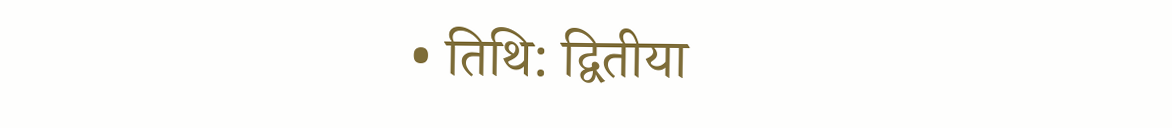• तिथि: द्वितीया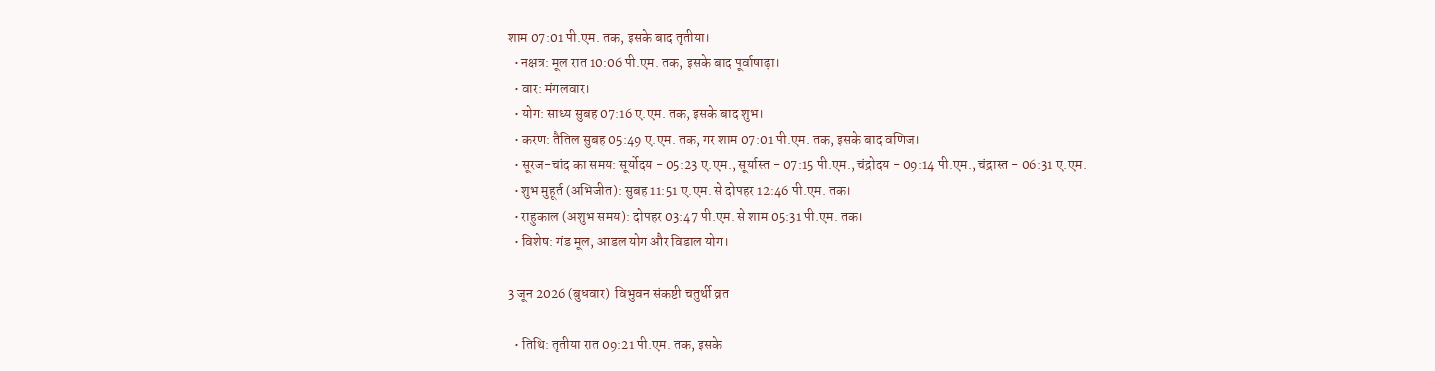शाम 07:01 पी.एम. तक, इसके बाद तृतीया।
  • नक्षत्र: मूल रात 10:06 पी.एम. तक, इसके बाद पूर्वाषाढ़ा।
  • वार: मंगलवार।
  • योग: साध्य सुबह 07:16 ए.एम. तक, इसके बाद शुभ।
  • करण: तैतिल सुबह 05:49 ए.एम. तक, गर शाम 07:01 पी.एम. तक, इसके बाद वणिज।
  • सूरज-चांद का समय: सूर्योदय - 05:23 ए.एम., सूर्यास्त - 07:15 पी.एम., चंद्रोदय - 09:14 पी.एम., चंद्रास्त - 06:31 ए.एम.
  • शुभ मुहूर्त (अभिजीत): सुबह 11:51 ए.एम. से दोपहर 12:46 पी.एम. तक।
  • राहुकाल (अशुभ समय): दोपहर 03:47 पी.एम. से शाम 05:31 पी.एम. तक।
  • विशेष: गंड मूल, आडल योग और विडाल योग।

3 जून 2026 (बुधवार)  विभुवन संकष्टी चतुर्थी व्रत

  • तिथि: तृतीया रात 09:21 पी.एम. तक, इसके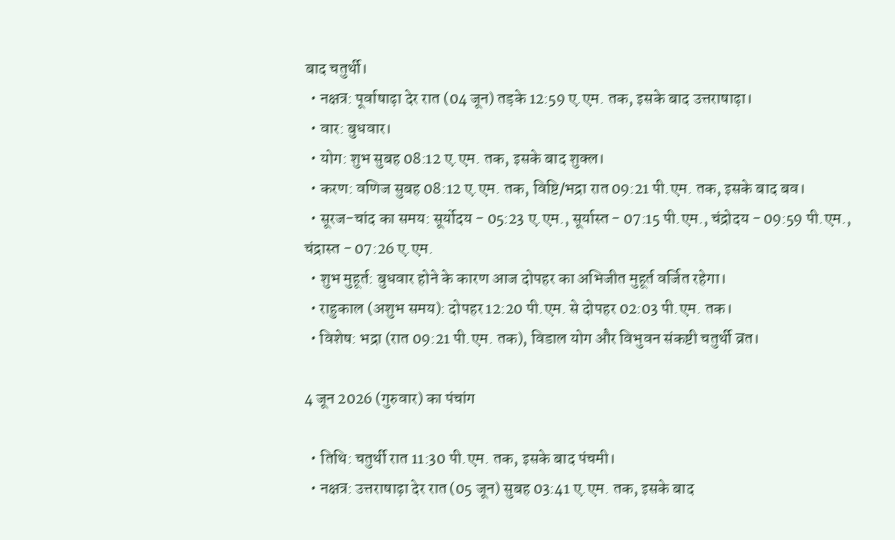बाद चतुर्थी।
  • नक्षत्र: पूर्वाषाढ़ा देर रात (04 जून) तड़के 12:59 ए.एम. तक, इसके बाद उत्तराषाढ़ा।
  • वार: बुधवार।
  • योग: शुभ सुबह 08:12 ए.एम. तक, इसके बाद शुक्ल।
  • करण: वणिज सुबह 08:12 ए.एम. तक, विष्टि/भद्रा रात 09:21 पी.एम. तक, इसके बाद बव।
  • सूरज-चांद का समय: सूर्योदय - 05:23 ए.एम., सूर्यास्त - 07:15 पी.एम., चंद्रोदय - 09:59 पी.एम., चंद्रास्त - 07:26 ए.एम.
  • शुभ मुहूर्त: बुधवार होने के कारण आज दोपहर का अभिजीत मुहूर्त वर्जित रहेगा।
  • राहुकाल (अशुभ समय): दोपहर 12:20 पी.एम. से दोपहर 02:03 पी.एम. तक।
  • विशेष: भद्रा (रात 09:21 पी.एम. तक), विडाल योग और विभुवन संकष्टी चतुर्थी व्रत।

4 जून 2026 (गुरुवार) का पंचांग

  • तिथि: चतुर्थी रात 11:30 पी.एम. तक, इसके बाद पंचमी।
  • नक्षत्र: उत्तराषाढ़ा देर रात (05 जून) सुबह 03:41 ए.एम. तक, इसके बाद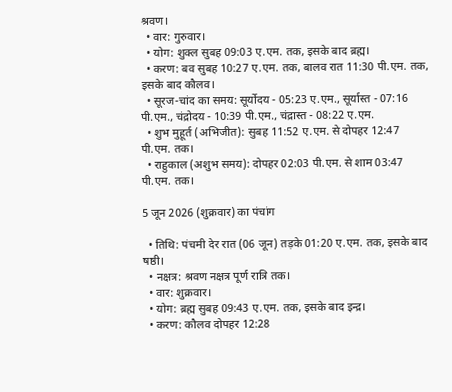श्रवण।
  • वार: गुरुवार।
  • योग: शुक्ल सुबह 09:03 ए.एम. तक, इसके बाद ब्रह्म।
  • करण: बव सुबह 10:27 ए.एम. तक, बालव रात 11:30 पी.एम. तक, इसके बाद कौलव।
  • सूरज-चांद का समय: सूर्योदय - 05:23 ए.एम., सूर्यास्त - 07:16 पी.एम., चंद्रोदय - 10:39 पी.एम., चंद्रास्त - 08:22 ए.एम.
  • शुभ मुहूर्त (अभिजीत): सुबह 11:52 ए.एम. से दोपहर 12:47 पी.एम. तक।
  • राहुकाल (अशुभ समय): दोपहर 02:03 पी.एम. से शाम 03:47 पी.एम. तक।

5 जून 2026 (शुक्रवार) का पंचांग

  • तिथि: पंचमी देर रात (06 जून) तड़के 01:20 ए.एम. तक, इसके बाद षष्ठी।
  • नक्षत्र: श्रवण नक्षत्र पूर्ण रात्रि तक।
  • वार: शुक्रवार।
  • योग: ब्रह्म सुबह 09:43 ए.एम. तक, इसके बाद इन्द्र।
  • करण: कौलव दोपहर 12:28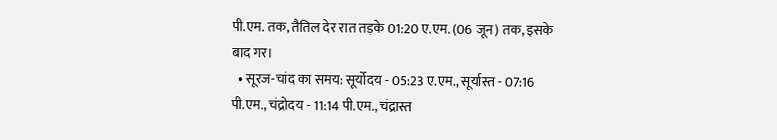पी.एम. तक, तैतिल देर रात तड़के 01:20 ए.एम. (06 जून) तक, इसके बाद गर।
  • सूरज-चांद का समय: सूर्योदय - 05:23 ए.एम., सूर्यास्त - 07:16 पी.एम., चंद्रोदय - 11:14 पी.एम., चंद्रास्त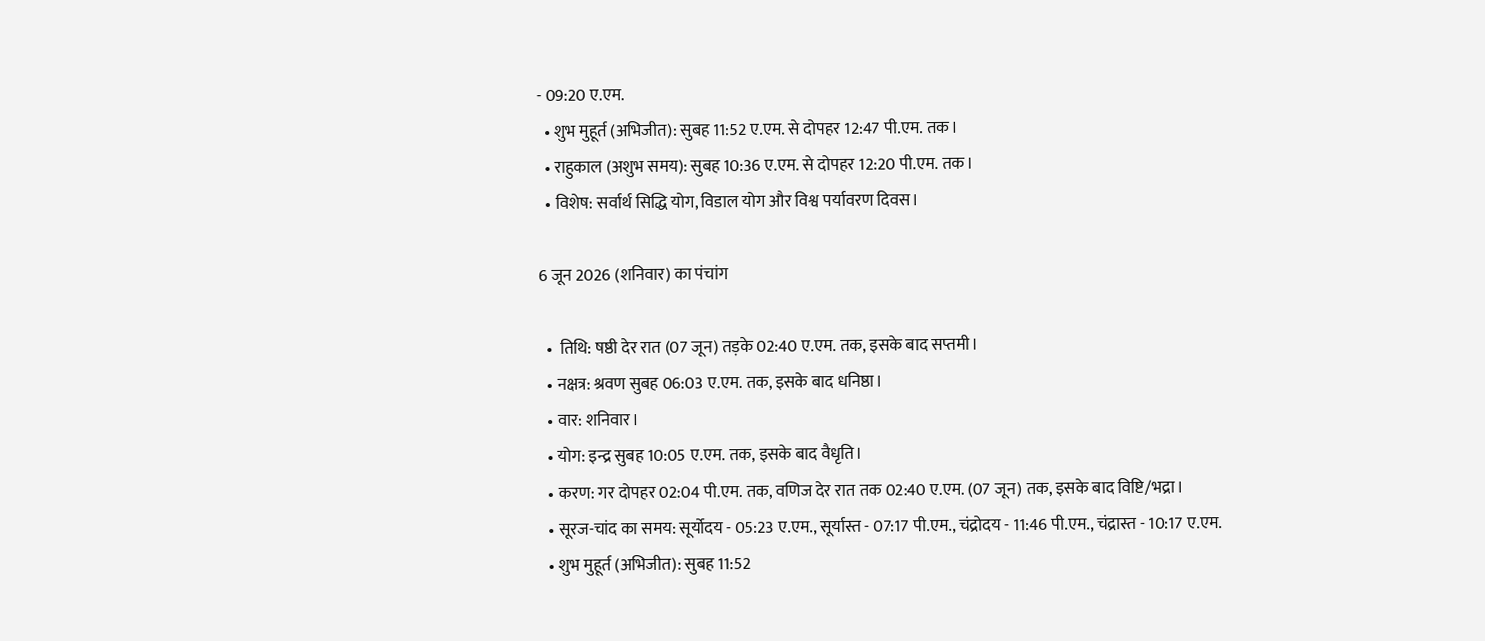- 09:20 ए.एम.
  • शुभ मुहूर्त (अभिजीत): सुबह 11:52 ए.एम. से दोपहर 12:47 पी.एम. तक।
  • राहुकाल (अशुभ समय): सुबह 10:36 ए.एम. से दोपहर 12:20 पी.एम. तक।
  • विशेष: सर्वार्थ सिद्धि योग, विडाल योग और विश्व पर्यावरण दिवस।

6 जून 2026 (शनिवार) का पंचांग

  •  तिथि: षष्ठी देर रात (07 जून) तड़के 02:40 ए.एम. तक, इसके बाद सप्तमी।
  • नक्षत्र: श्रवण सुबह 06:03 ए.एम. तक, इसके बाद धनिष्ठा।
  • वार: शनिवार।
  • योग: इन्द्र सुबह 10:05 ए.एम. तक, इसके बाद वैधृति।
  • करण: गर दोपहर 02:04 पी.एम. तक, वणिज देर रात तक 02:40 ए.एम. (07 जून) तक, इसके बाद विष्टि/भद्रा।
  • सूरज-चांद का समय: सूर्योदय - 05:23 ए.एम., सूर्यास्त - 07:17 पी.एम., चंद्रोदय - 11:46 पी.एम., चंद्रास्त - 10:17 ए.एम.
  • शुभ मुहूर्त (अभिजीत): सुबह 11:52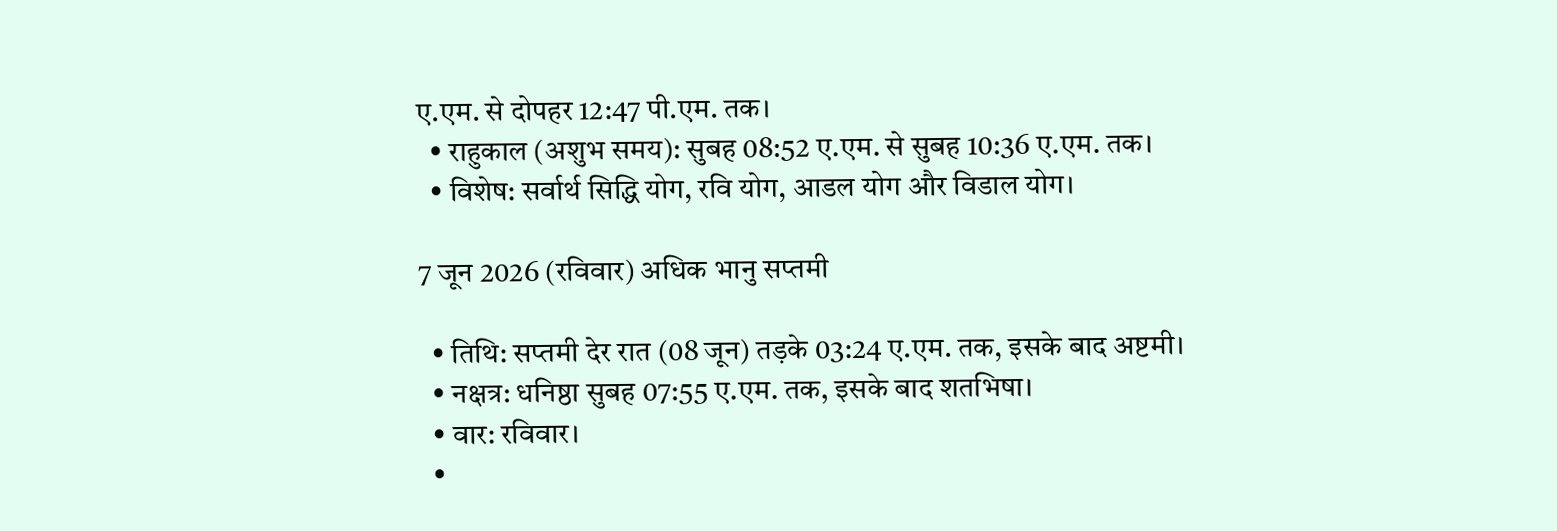ए.एम. से दोपहर 12:47 पी.एम. तक।
  • राहुकाल (अशुभ समय): सुबह 08:52 ए.एम. से सुबह 10:36 ए.एम. तक।
  • विशेष: सर्वार्थ सिद्धि योग, रवि योग, आडल योग और विडाल योग।

7 जून 2026 (रविवार) अधिक भानु सप्तमी

  • तिथि: सप्तमी देर रात (08 जून) तड़के 03:24 ए.एम. तक, इसके बाद अष्टमी।
  • नक्षत्र: धनिष्ठा सुबह 07:55 ए.एम. तक, इसके बाद शतभिषा।
  • वार: रविवार।
  •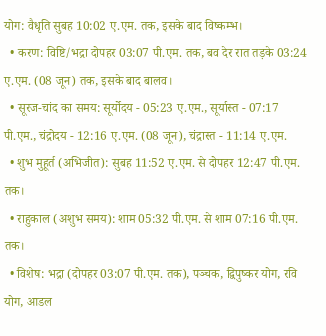योग: वैधृति सुबह 10:02 ए.एम. तक, इसके बाद विष्कम्भ।
  • करण: विष्टि/भद्रा दोपहर 03:07 पी.एम. तक, बव देर रात तड़के 03:24 ए.एम. (08 जून) तक, इसके बाद बालव।
  • सूरज-चांद का समय: सूर्योदय - 05:23 ए.एम., सूर्यास्त - 07:17 पी.एम., चंद्रोदय - 12:16 ए.एम. (08 जून), चंद्रास्त - 11:14 ए.एम.
  • शुभ मुहूर्त (अभिजीत): सुबह 11:52 ए.एम. से दोपहर 12:47 पी.एम. तक।
  • राहुकाल (अशुभ समय): शाम 05:32 पी.एम. से शाम 07:16 पी.एम. तक।
  • विशेष: भद्रा (दोपहर 03:07 पी.एम. तक), पञ्चक, द्विपुष्कर योग, रवि योग, आडल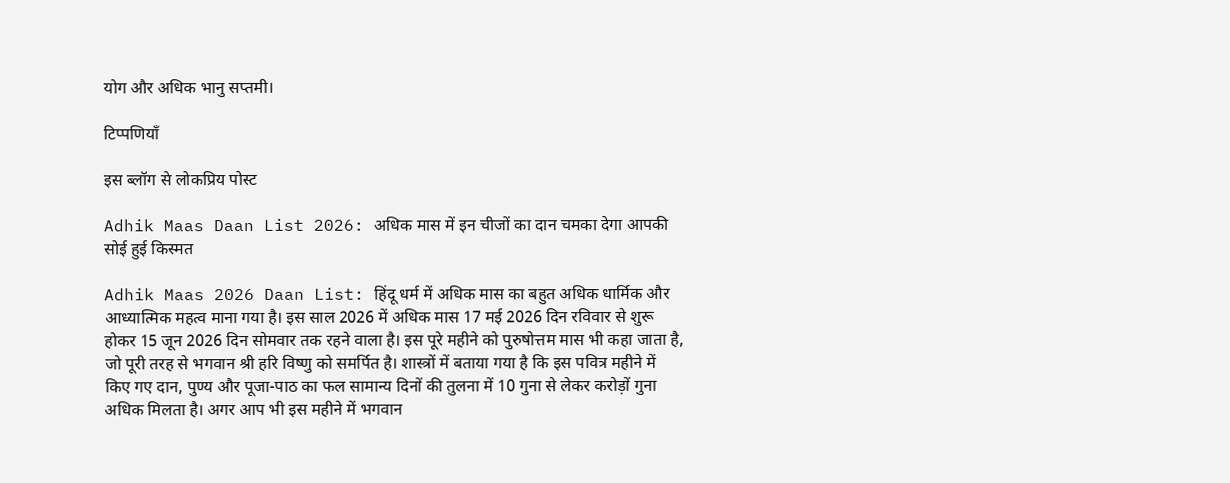योग और अधिक भानु सप्तमी।

टिप्पणियाँ

इस ब्लॉग से लोकप्रिय पोस्ट

Adhik Maas Daan List 2026: अधिक मास में इन चीजों का दान चमका देगा आपकी सोई हुई किस्मत

Adhik Maas 2026 Daan List: हिंदू धर्म में अधिक मास का बहुत अधिक धार्मिक और आध्यात्मिक महत्व माना गया है। इस साल 2026 में अधिक मास 17 मई 2026 दिन रविवार से शुरू होकर 15 जून 2026 दिन सोमवार तक रहने वाला है। इस पूरे महीने को पुरुषोत्तम मास भी कहा जाता है, जो पूरी तरह से भगवान श्री हरि विष्णु को समर्पित है। शास्त्रों में बताया गया है कि इस पवित्र महीने में किए गए दान, पुण्य और पूजा-पाठ का फल सामान्य दिनों की तुलना में 10 गुना से लेकर करोड़ों गुना अधिक मिलता है। अगर आप भी इस महीने में भगवान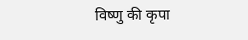विष्णु की कृपा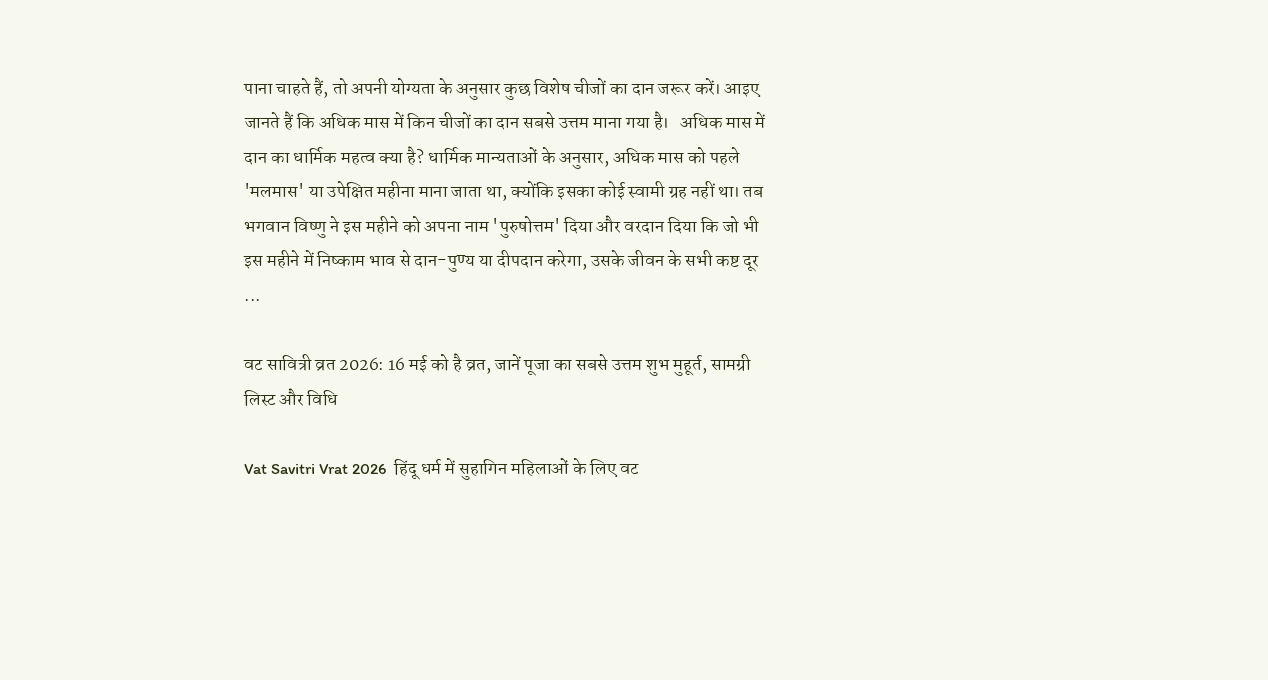पाना चाहते हैं, तो अपनी योग्यता के अनुसार कुछ विशेष चीजों का दान जरूर करें। आइए जानते हैं कि अधिक मास में किन चीजों का दान सबसे उत्तम माना गया है।   अधिक मास में दान का धार्मिक महत्व क्या है? धार्मिक मान्यताओं के अनुसार, अधिक मास को पहले 'मलमास' या उपेक्षित महीना माना जाता था, क्योंकि इसका कोई स्वामी ग्रह नहीं था। तब भगवान विष्णु ने इस महीने को अपना नाम 'पुरुषोत्तम' दिया और वरदान दिया कि जो भी इस महीने में निष्काम भाव से दान-पुण्य या दीपदान करेगा, उसके जीवन के सभी कष्ट दूर ...

वट सावित्री व्रत 2026: 16 मई को है व्रत, जानें पूजा का सबसे उत्तम शुभ मुहूर्त, सामग्री लिस्ट और विधि

Vat Savitri Vrat 2026  हिंदू धर्म में सुहागिन महिलाओं के लिए वट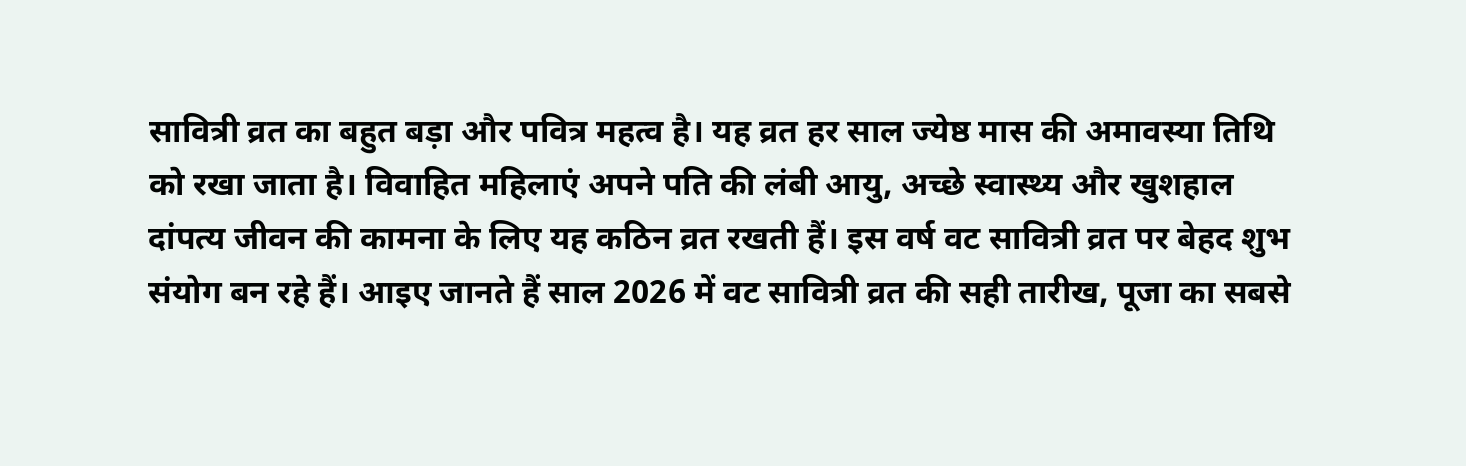सावित्री व्रत का बहुत बड़ा और पवित्र महत्व है। यह व्रत हर साल ज्येष्ठ मास की अमावस्या तिथि को रखा जाता है। विवाहित महिलाएं अपने पति की लंबी आयु, अच्छे स्वास्थ्य और खुशहाल दांपत्य जीवन की कामना के लिए यह कठिन व्रत रखती हैं। इस वर्ष वट सावित्री व्रत पर बेहद शुभ संयोग बन रहे हैं। आइए जानते हैं साल 2026 में वट सावित्री व्रत की सही तारीख, पूजा का सबसे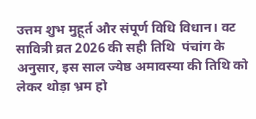उत्तम शुभ मुहूर्त और संपूर्ण विधि विधान। वट सावित्री व्रत 2026 की सही तिथि  पंचांग के अनुसार, इस साल ज्येष्ठ अमावस्या की तिथि को लेकर थोड़ा भ्रम हो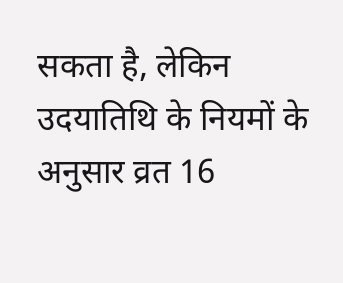सकता है, लेकिन उदयातिथि के नियमों के अनुसार व्रत 16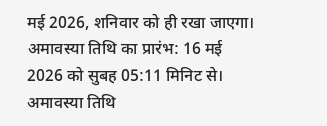मई 2026, शनिवार को ही रखा जाएगा। अमावस्या तिथि का प्रारंभ: 16 मई 2026 को सुबह 05:11 मिनिट से। अमावस्या तिथि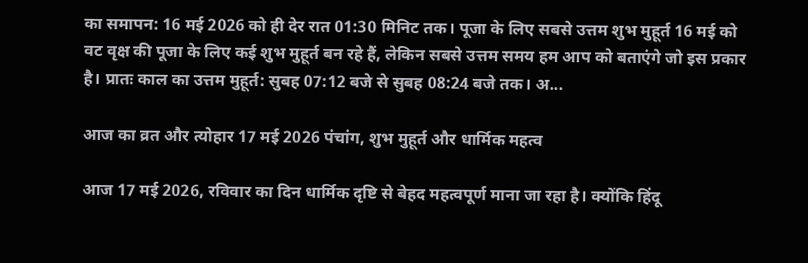का समापन: 16 मई 2026 को ही देर रात 01:30 मिनिट तक। पूजा के लिए सबसे उत्तम शुभ मुहूर्त 16 मई को वट वृक्ष की पूजा के लिए कई शुभ मुहूर्त बन रहे हैं, लेकिन सबसे उत्तम समय हम आप को बताएंगे जो इस प्रकार है। प्रातः काल का उत्तम मुहूर्त: सुबह 07:12 बजे से सुबह 08:24 बजे तक। अ...

आज का व्रत और त्योहार 17 मई 2026 पंचांग, शुभ मुहूर्त और धार्मिक महत्व

आज 17 मई 2026, रविवार का दिन धार्मिक दृष्टि से बेहद महत्वपूर्ण माना जा रहा है। क्योंकि हिंदू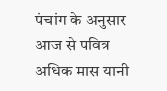पंचांग के अनुसार आज से पवित्र अधिक मास यानी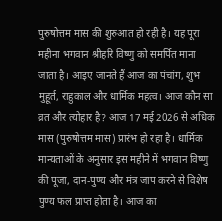पुरुषोत्तम मास की शुरुआत हो रही है। यह पूरा महीना भगवान श्रीहरि विष्णु को समर्पित माना जाता है। आइए जानते हैं आज का पंचांग, शुभ मुहूर्त, राहुकाल और धार्मिक महत्व। आज कौन सा व्रत और त्योहार है? आज 17 मई 2026 से अधिक मास (पुरुषोत्तम मास) प्रारंभ हो रहा है। धार्मिक मान्यताओं के अनुसार इस महीने में भगवान विष्णु की पूजा, दान-पुण्य और मंत्र जाप करने से विशेष पुण्य फल प्राप्त होता है। आज का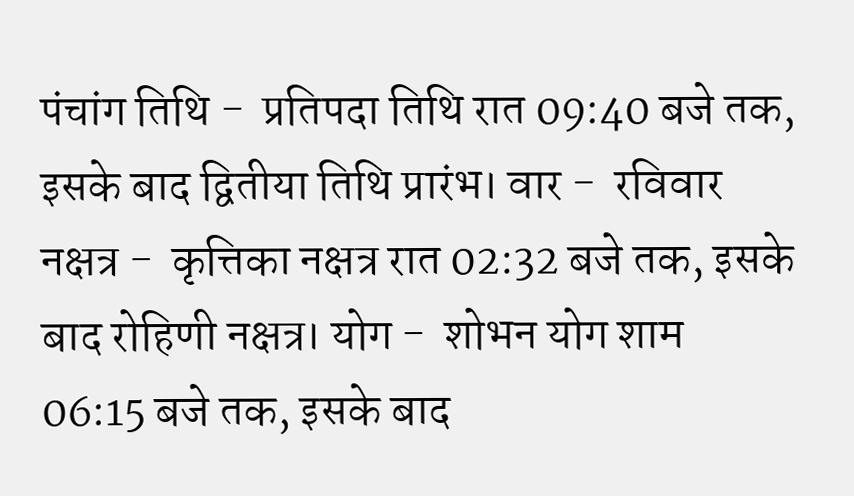पंचांग तिथि -  प्रतिपदा तिथि रात 09:40 बजे तक, इसके बाद द्वितीया तिथि प्रारंभ। वार -  रविवार नक्षत्र -  कृत्तिका नक्षत्र रात 02:32 बजे तक, इसके बाद रोहिणी नक्षत्र। योग -  शोभन योग शाम 06:15 बजे तक, इसके बाद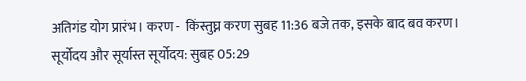अतिगंड योग प्रारंभ। करण -  किंस्तुघ्न करण सुबह 11:36 बजे तक, इसके बाद बव करण। सूर्योदय और सूर्यास्त सूर्योदय: सुबह 05:29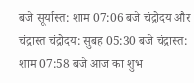बजे सूर्यास्त: शाम 07:06 बजे चंद्रोदय और चंद्रास्त चंद्रोदय: सुबह 05:30 बजे चंद्रास्त: शाम 07:58 बजे आज का शुभ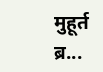मुहूर्त ब्र...